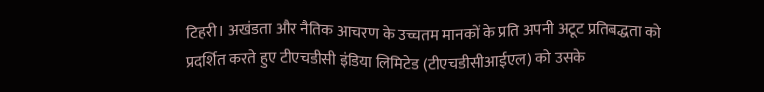टिहरी। अखंडता और नैतिक आचरण के उच्चतम मानकों के प्रति अपनी अटूट प्रतिबद्धता को प्रदर्शित करते हुए टीएचडीसी इंडिया लिमिटेड (टीएचडीसीआईएल) को उसके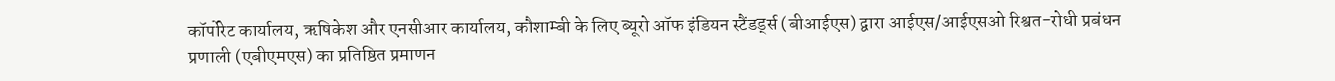कॉर्पोरेट कार्यालय, ऋषिकेश और एनसीआर कार्यालय, कौशाम्बी के लिए ब्यूरो ऑफ इंडियन स्टैंडर्ड्स (बीआईएस) द्वारा आईएस/आईएसओ रिश्वत-रोधी प्रबंधन प्रणाली (एबीएमएस) का प्रतिष्ठित प्रमाणन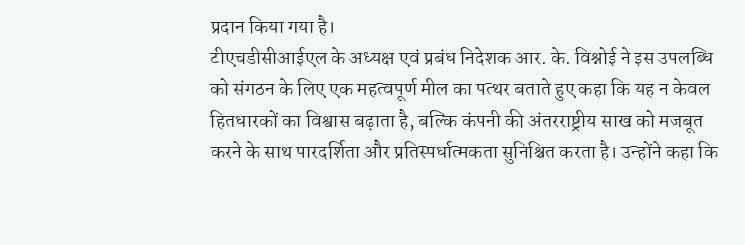प्रदान किया गया है।
टीएचडीसीआईएल के अध्यक्ष एवं प्रबंध निदेशक आर. के. विश्नोई ने इस उपलब्धि को संगठन के लिए एक महत्वपूर्ण मील का पत्थर बताते हुए कहा कि यह न केवल हितधारकों का विश्वास बढ़ाता है, बल्कि कंपनी की अंतरराष्ट्रीय साख को मजबूत करने के साथ पारदर्शिता और प्रतिस्पर्धात्मकता सुनिश्चित करता है। उन्होंने कहा कि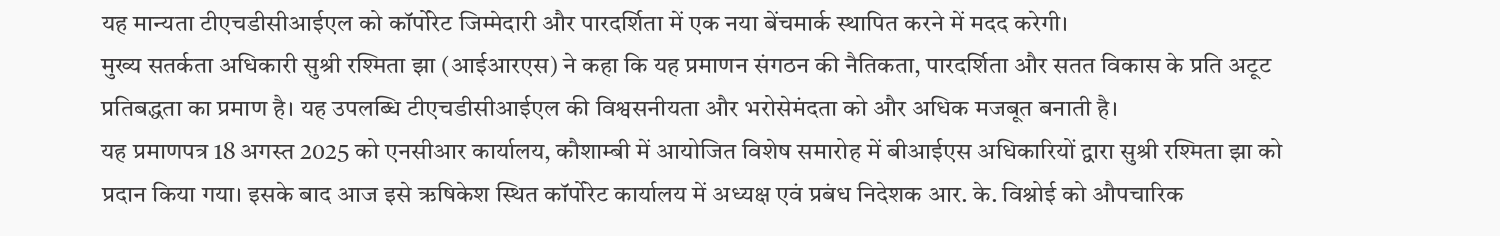यह मान्यता टीएचडीसीआईएल को कॉर्पोरेट जिम्मेदारी और पारदर्शिता में एक नया बेंचमार्क स्थापित करने में मदद करेगी।
मुख्य सतर्कता अधिकारी सुश्री रश्मिता झा (आईआरएस) ने कहा कि यह प्रमाणन संगठन की नैतिकता, पारदर्शिता और सतत विकास के प्रति अटूट प्रतिबद्धता का प्रमाण है। यह उपलब्धि टीएचडीसीआईएल की विश्वसनीयता और भरोसेमंदता को और अधिक मजबूत बनाती है।
यह प्रमाणपत्र 18 अगस्त 2025 को एनसीआर कार्यालय, कौशाम्बी में आयोजित विशेष समारोह में बीआईएस अधिकारियों द्वारा सुश्री रश्मिता झा को प्रदान किया गया। इसके बाद आज इसे ऋषिकेश स्थित कॉर्पोरेट कार्यालय में अध्यक्ष एवं प्रबंध निदेशक आर. के. विश्नोई को औपचारिक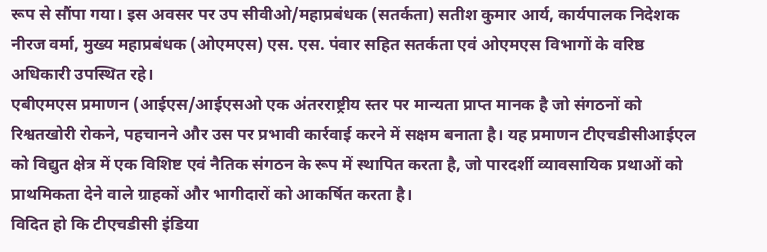रूप से सौंपा गया। इस अवसर पर उप सीवीओ/महाप्रबंधक (सतर्कता) सतीश कुमार आर्य, कार्यपालक निदेशक नीरज वर्मा, मुख्य महाप्रबंधक (ओएमएस) एस. एस. पंवार सहित सतर्कता एवं ओएमएस विभागों के वरिष्ठ अधिकारी उपस्थित रहे।
एबीएमएस प्रमाणन (आईएस/आईएसओ एक अंतरराष्ट्रीय स्तर पर मान्यता प्राप्त मानक है जो संगठनों को रिश्वतखोरी रोकने, पहचानने और उस पर प्रभावी कार्रवाई करने में सक्षम बनाता है। यह प्रमाणन टीएचडीसीआईएल को विद्युत क्षेत्र में एक विशिष्ट एवं नैतिक संगठन के रूप में स्थापित करता है, जो पारदर्शी व्यावसायिक प्रथाओं को प्राथमिकता देने वाले ग्राहकों और भागीदारों को आकर्षित करता है।
विदित हो कि टीएचडीसी इंडिया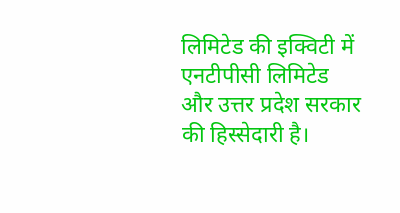लिमिटेड की इक्विटी में एनटीपीसी लिमिटेड और उत्तर प्रदेश सरकार की हिस्सेदारी है।